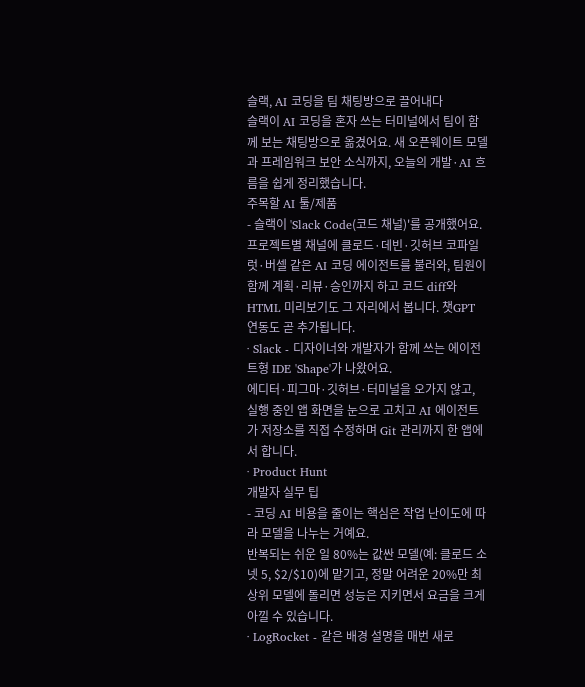슬랙, AI 코딩을 팀 채팅방으로 끌어내다
슬랙이 AI 코딩을 혼자 쓰는 터미널에서 팀이 함께 보는 채팅방으로 옮겼어요. 새 오픈웨이트 모델과 프레임워크 보안 소식까지, 오늘의 개발·AI 흐름을 쉽게 정리했습니다.
주목할 AI 툴/제품
- 슬랙이 'Slack Code(코드 채널)'를 공개했어요.
프로젝트별 채널에 클로드·데빈·깃허브 코파일럿·버셀 같은 AI 코딩 에이전트를 불러와, 팀원이 함께 계획·리뷰·승인까지 하고 코드 diff와 HTML 미리보기도 그 자리에서 봅니다. 챗GPT 연동도 곧 추가됩니다.
· Slack - 디자이너와 개발자가 함께 쓰는 에이전트형 IDE 'Shape'가 나왔어요.
에디터·피그마·깃허브·터미널을 오가지 않고, 실행 중인 앱 화면을 눈으로 고치고 AI 에이전트가 저장소를 직접 수정하며 Git 관리까지 한 앱에서 합니다.
· Product Hunt
개발자 실무 팁
- 코딩 AI 비용을 줄이는 핵심은 작업 난이도에 따라 모델을 나누는 거예요.
반복되는 쉬운 일 80%는 값싼 모델(예: 클로드 소넷 5, $2/$10)에 맡기고, 정말 어려운 20%만 최상위 모델에 돌리면 성능은 지키면서 요금을 크게 아낄 수 있습니다.
· LogRocket - 같은 배경 설명을 매번 새로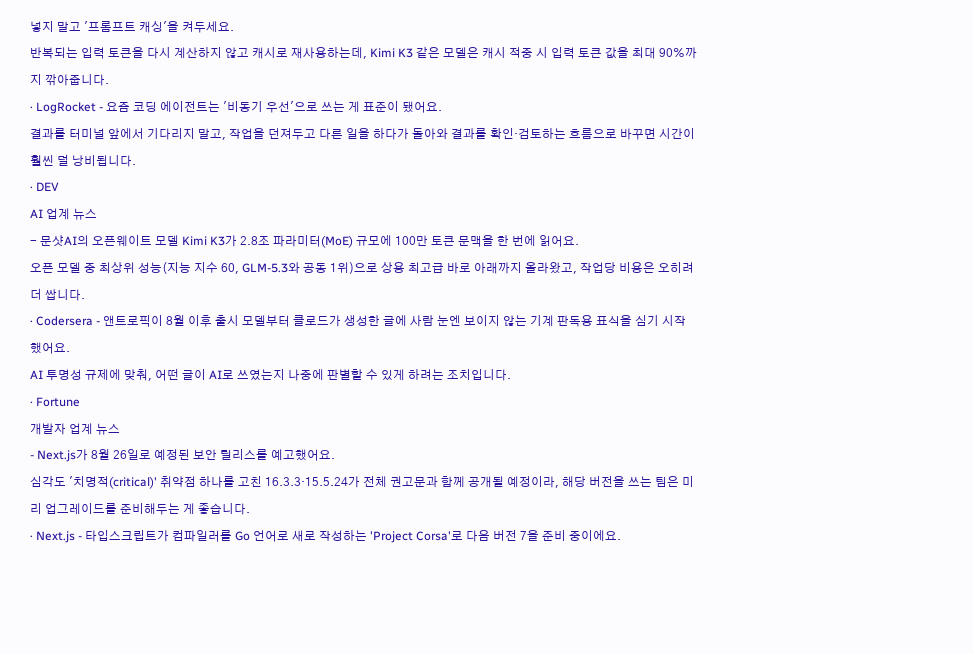넣지 말고 '프롬프트 캐싱'을 켜두세요.
반복되는 입력 토큰을 다시 계산하지 않고 캐시로 재사용하는데, Kimi K3 같은 모델은 캐시 적중 시 입력 토큰 값을 최대 90%까지 깎아줍니다.
· LogRocket - 요즘 코딩 에이전트는 '비동기 우선'으로 쓰는 게 표준이 됐어요.
결과를 터미널 앞에서 기다리지 말고, 작업을 던져두고 다른 일을 하다가 돌아와 결과를 확인·검토하는 흐름으로 바꾸면 시간이 훨씬 덜 낭비됩니다.
· DEV
AI 업계 뉴스
- 문샷AI의 오픈웨이트 모델 Kimi K3가 2.8조 파라미터(MoE) 규모에 100만 토큰 문맥을 한 번에 읽어요.
오픈 모델 중 최상위 성능(지능 지수 60, GLM-5.3와 공동 1위)으로 상용 최고급 바로 아래까지 올라왔고, 작업당 비용은 오히려 더 쌉니다.
· Codersera - 앤트로픽이 8월 이후 출시 모델부터 클로드가 생성한 글에 사람 눈엔 보이지 않는 기계 판독용 표식을 심기 시작했어요.
AI 투명성 규제에 맞춰, 어떤 글이 AI로 쓰였는지 나중에 판별할 수 있게 하려는 조치입니다.
· Fortune
개발자 업계 뉴스
- Next.js가 8월 26일로 예정된 보안 릴리스를 예고했어요.
심각도 '치명적(critical)' 취약점 하나를 고친 16.3.3·15.5.24가 전체 권고문과 함께 공개될 예정이라, 해당 버전을 쓰는 팀은 미리 업그레이드를 준비해두는 게 좋습니다.
· Next.js - 타입스크립트가 컴파일러를 Go 언어로 새로 작성하는 'Project Corsa'로 다음 버전 7을 준비 중이에요.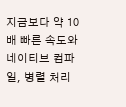지금보다 약 10배 빠른 속도와 네이티브 컴파일, 병렬 처리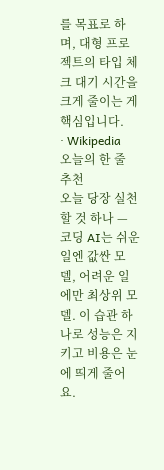를 목표로 하며, 대형 프로젝트의 타입 체크 대기 시간을 크게 줄이는 게 핵심입니다.
· Wikipedia
오늘의 한 줄 추천
오늘 당장 실천할 것 하나 — 코딩 AI는 쉬운 일엔 값싼 모델, 어려운 일에만 최상위 모델. 이 습관 하나로 성능은 지키고 비용은 눈에 띄게 줄어요.